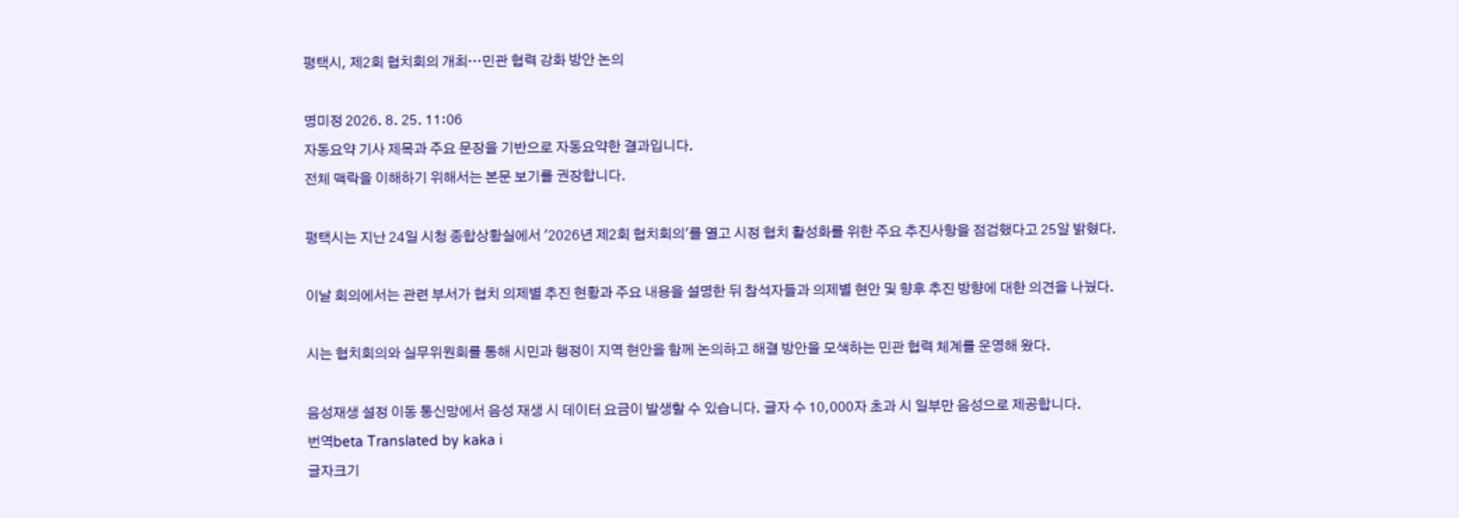평택시, 제2회 협치회의 개최…민관 협력 강화 방안 논의

명미정 2026. 8. 25. 11:06
자동요약 기사 제목과 주요 문장을 기반으로 자동요약한 결과입니다.
전체 맥락을 이해하기 위해서는 본문 보기를 권장합니다.

평택시는 지난 24일 시청 종합상황실에서 '2026년 제2회 협치회의'를 열고 시정 협치 활성화를 위한 주요 추진사항을 점검했다고 25알 밝혔다.

이날 회의에서는 관련 부서가 협치 의제별 추진 현황과 주요 내용을 설명한 뒤 참석자들과 의제별 현안 및 향후 추진 방향에 대한 의견을 나눴다.

시는 협치회의와 실무위원회를 통해 시민과 행정이 지역 현안을 함께 논의하고 해결 방안을 모색하는 민관 협력 체계를 운영해 왔다.

음성재생 설정 이동 통신망에서 음성 재생 시 데이터 요금이 발생할 수 있습니다. 글자 수 10,000자 초과 시 일부만 음성으로 제공합니다.
번역beta Translated by kaka i
글자크기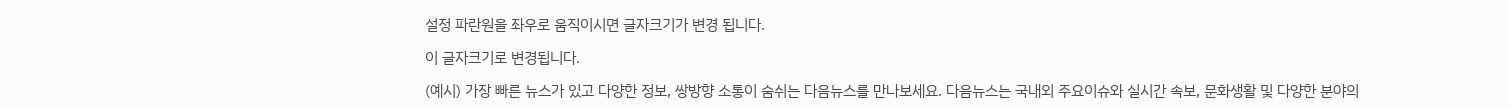설정 파란원을 좌우로 움직이시면 글자크기가 변경 됩니다.

이 글자크기로 변경됩니다.

(예시) 가장 빠른 뉴스가 있고 다양한 정보, 쌍방향 소통이 숨쉬는 다음뉴스를 만나보세요. 다음뉴스는 국내외 주요이슈와 실시간 속보, 문화생활 및 다양한 분야의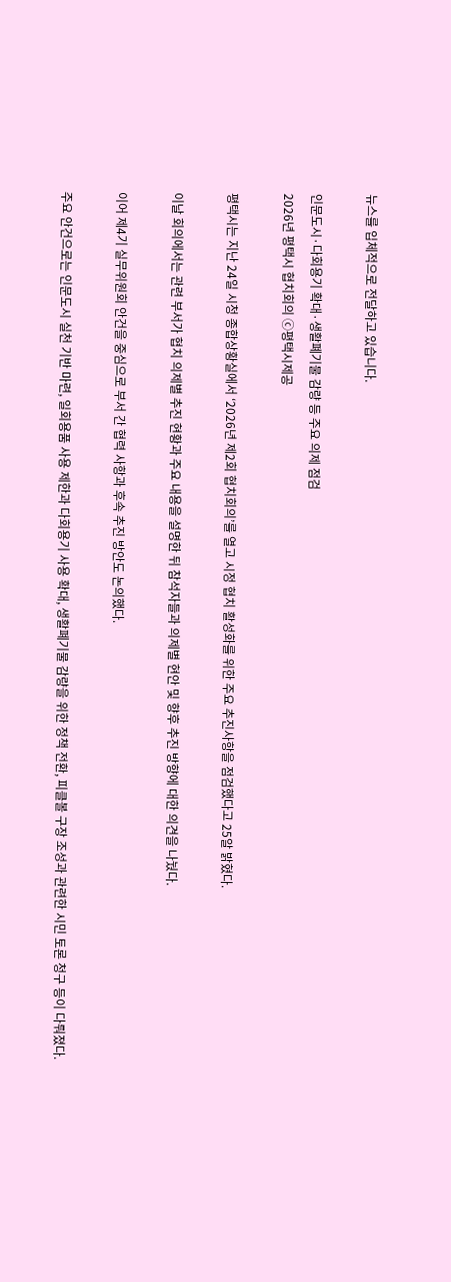뉴스를 입체적으로 전달하고 있습니다.

인문도시·다회용기 확대·생활폐기물 감량 등 주요 의제 점검
2026년 평택시 협치회의 ⓒ평택시제공

평택시는 지난 24일 시청 종합상황실에서 ‘2026년 제2회 협치회의’를 열고 시정 협치 활성화를 위한 주요 추진사항을 점검했다고 25알 밝혔다.

이날 회의에서는 관련 부서가 협치 의제별 추진 현황과 주요 내용을 설명한 뒤 참석자들과 의제별 현안 및 향후 추진 방향에 대한 의견을 나눴다.

이어 제4기 실무위원회 안건을 중심으로 부서 간 협력 사항과 후속 추진 방안도 논의했다.

주요 안건으로는 인문도시 실천 기반 마련, 일회용품 사용 제한과 다회용기 사용 확대, 생활폐기물 감량을 위한 정책 전환, 피클볼 구장 조성과 관련한 시민 토론 청구 등이 다뤄졌다.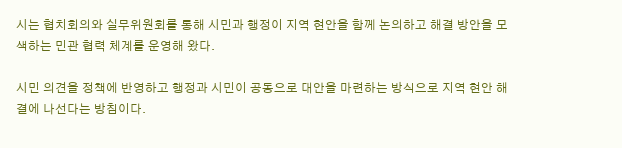시는 협치회의와 실무위원회를 통해 시민과 행정이 지역 현안을 함께 논의하고 해결 방안을 모색하는 민관 협력 체계를 운영해 왔다.

시민 의견을 정책에 반영하고 행정과 시민이 공동으로 대안을 마련하는 방식으로 지역 현안 해결에 나선다는 방침이다.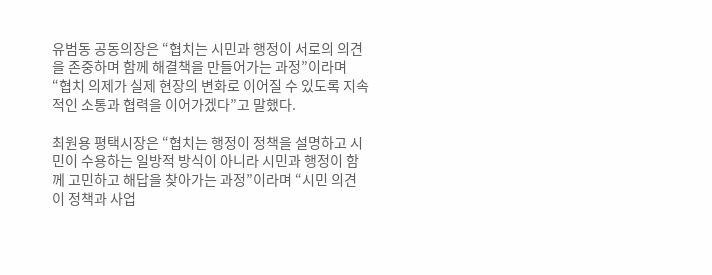유범동 공동의장은 “협치는 시민과 행정이 서로의 의견을 존중하며 함께 해결책을 만들어가는 과정”이라며 “협치 의제가 실제 현장의 변화로 이어질 수 있도록 지속적인 소통과 협력을 이어가겠다”고 말했다.

최원용 평택시장은 “협치는 행정이 정책을 설명하고 시민이 수용하는 일방적 방식이 아니라 시민과 행정이 함께 고민하고 해답을 찾아가는 과정”이라며 “시민 의견이 정책과 사업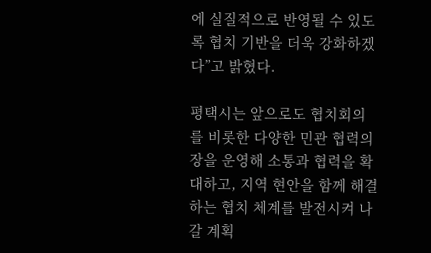에 실질적으로 반영될 수 있도록 협치 기반을 더욱 강화하겠다”고 밝혔다.

평택시는 앞으로도 협치회의를 비롯한 다양한 민관 협력의 장을 운영해 소통과 협력을 확대하고, 지역 현안을 함께 해결하는 협치 체계를 발전시켜 나갈 계획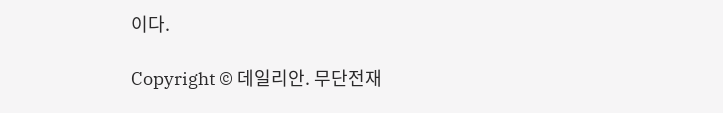이다.

Copyright © 데일리안. 무단전재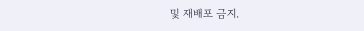및 재배포 금지.